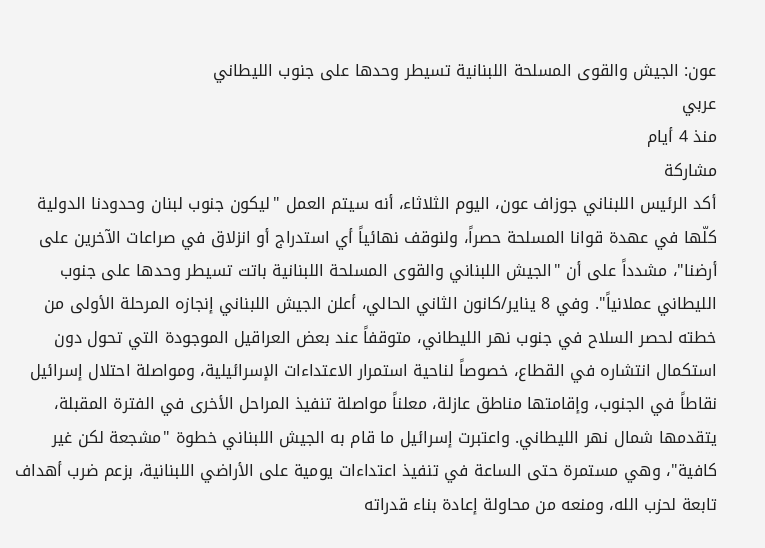عون: الجيش والقوى المسلحة اللبنانية تسيطر وحدها على جنوب الليطاني
عربي
منذ 4 أيام
مشاركة
أكد الرئيس اللبناني جوزاف عون، اليوم الثلاثاء، أنه سيتم العمل "ليكون جنوب لبنان وحدودنا الدولية كلّها في عهدة قوانا المسلحة حصراً، ولنوقف نهائياً أي استدراج أو انزلاق في صراعات الآخرين على أرضنا"، مشدداً على أن "الجيش اللبناني والقوى المسلحة اللبنانية باتت تسيطر وحدها على جنوب الليطاني عملانياً". وفي 8 يناير/كانون الثاني الحالي، أعلن الجيش اللبناني إنجازه المرحلة الأولى من خطته لحصر السلاح في جنوب نهر الليطاني، متوقفاً عند بعض العراقيل الموجودة التي تحول دون استكمال انتشاره في القطاع، خصوصاً لناحية استمرار الاعتداءات الإسرائيلية، ومواصلة احتلال إسرائيل نقاطاً في الجنوب، وإقامتها مناطق عازلة، معلناً مواصلة تنفيذ المراحل الأخرى في الفترة المقبلة، يتقدمها شمال نهر الليطاني. واعتبرت إسرائيل ما قام به الجيش اللبناني خطوة "مشجعة لكن غير كافية"، وهي مستمرة حتى الساعة في تنفيذ اعتداءات يومية على الأراضي اللبنانية، بزعم ضرب أهداف تابعة لحزب الله، ومنعه من محاولة إعادة بناء قدراته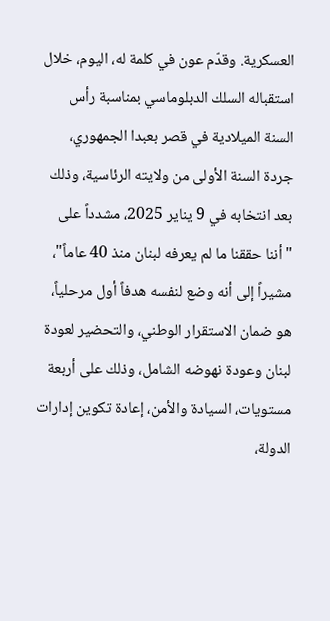العسكرية. وقدّم عون في كلمة له، اليوم، خلال استقباله السلك الدبلوماسي بمناسبة رأس السنة الميلادية في قصر بعبدا الجمهوري، جردة السنة الأولى من ولايته الرئاسية، وذلك بعد انتخابه في 9 يناير 2025، مشدداً على "أننا حققنا ما لم يعرفه لبنان منذ 40 عاماً"، مشيراً إلى أنه وضع لنفسه هدفاً أول مرحلياً، هو ضمان الاستقرار الوطني، والتحضير لعودة لبنان وعودة نهوضه الشامل، وذلك على أربعة مستويات، السيادة والأمن، إعادة تكوين إدارات الدولة،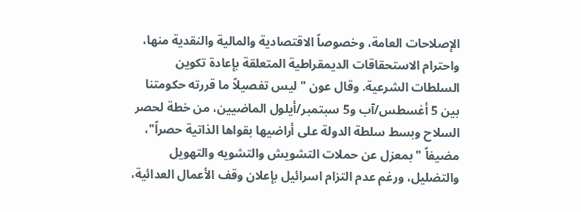الإصلاحات العامة، وخصوصاً الاقتصادية والمالية والنقدية منها، واحترام الاستحقاقات الديمقراطية المتعلقة بإعادة تكوين السلطات الشرعية. وقال عون "ليس تفصيلاً ما قررته حكومتنا بين 5 أغسطس/آب و5 سبتمبر/أيلول الماضيين، من خطة لحصر السلاح وبسط سلطة الدولة على أراضيها بقواها الذاتية حصراً"، مضيفاً "بمعزل عن حملات التشويش والتشويه والتهويل والتضليل، ورغم عدم التزام اسرائيل بإعلان وقف الأعمال العدائية،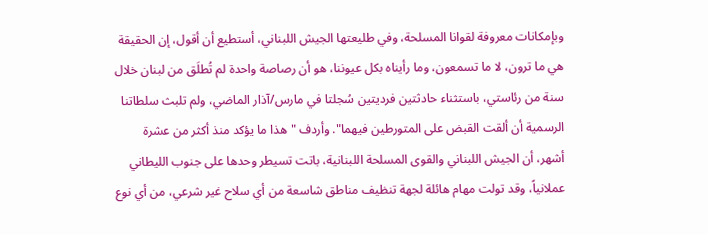وبإمكانات معروفة لقوانا المسلحة، وفي طليعتها الجيش اللبناني، أستطيع أن أقول، إن الحقيقة هي ما ترون، لا ما تسمعون، وما رأيناه بكل عيوننا، هو أن رصاصة واحدة لم تُطلَق من لبنان خلال سنة من رئاستي، باستثناء حادثتين فرديتين سُجلتا في مارس/آذار الماضي، ولم تلبث سلطاتنا الرسمية أن ألقت القبض على المتورطين فيهما". وأردف "هذا ما يؤكد منذ أكثر من عشرة أشهر، أن الجيش اللبناني والقوى المسلحة اللبنانية، باتت تسيطر وحدها على جنوب الليطاني عملانياً، وقد تولت مهام هائلة لجهة تنظيف مناطق شاسعة من أي سلاح غير شرعي، من أي نوع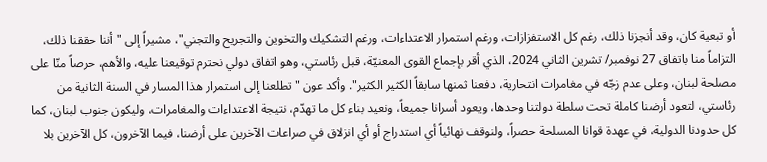أو تبعية كان، وقد أنجزنا ذلك، رغم كل الاستفزازات، ورغم استمرار الاعتداءات، ورغم التشكيك والتخوين والتجريح والتجني"، مشيراً إلى "أننا حققنا ذلك، التزاماً منا باتفاق 27 نوفمبر/ تشرين الثاني 2024، الذي أقر بإجماع القوى المعنيّة، قبل رئاستي، وهو اتفاق دولي نحترم توقيعنا عليه، والأهم، حرصاً منّا على مصلحة لبنان، وعلى عدم زجّه في مغامرات انتحارية، دفعنا ثمنها سابقاً الكثير الكثير". وأكد عون "تطلعنا إلى استمرار هذا المسار في السنة الثانية من رئاستي، لتعود أرضنا كاملة تحت سلطة دولتنا وحدها، ويعود أسرانا جميعاً، ونعيد بناء كل ما تهدّم، نتيجة الاعتداءات والمغامرات، وليكون جنوب لبنان، كما كل حدودنا الدولية، في عهدة قوانا المسلحة حصراً، ولنوقف نهائياً أي استدراج أو أي انزلاق في صراعات الآخرين على أرضنا، فيما الآخرون، كل الآخرين بلا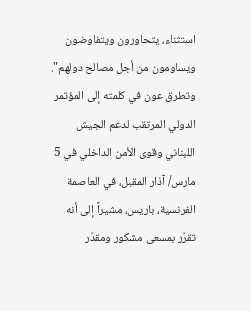استثناء، يتحاورون ويتفاوضون ويساومون من أجل مصالح دولهم". وتطرق عون في كلمته إلى المؤتمر الدولي المرتقب لدعم الجيش اللبناني وقوى الأمن الداخلي في 5 مارس/ آذار المقبل، في العاصمة الفرنسية، باريس، مشيراً إلى أنه تقرّر بمسعى مشكور ومقدّر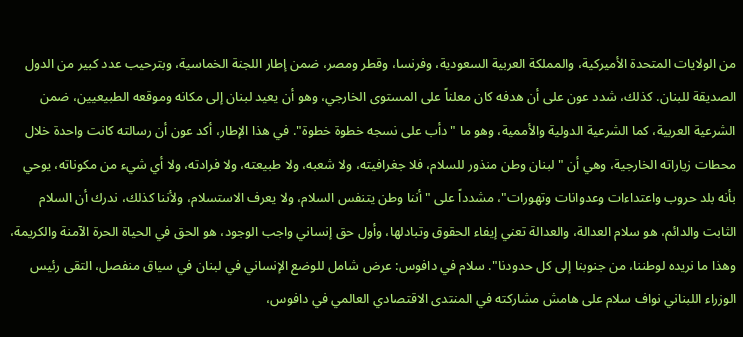من الولايات المتحدة الأميركية، والمملكة العربية السعودية، وفرنسا، وقطر ومصر، ضمن إطار اللجنة الخماسية، وبترحيب عدد كبير من الدول الصديقة للبنان. كذلك، شدد عون على أن هدفه كان معلناً على المستوى الخارجي، وهو أن يعيد لبنان إلى مكانه وموقعه الطبيعيين، ضمن الشرعية العربية، كما الشرعية الدولية والأممية، وهو ما "دأب على نسجه خطوة خطوة". في هذا الإطار، أكد عون أن رسالته كانت واحدة خلال محطات زياراته الخارجية، وهي أن "لبنان وطن منذور للسلام، فلا جغرافيته، ولا شعبه، ولا طبيعته، ولا فرادته، ولا أي شيء من مكوناته، يوحي بأنه بلد حروب واعتداءات وعدوانات وتهورات"، مشدداً على "أننا وطن يتنفس السلام، ولا يعرف الاستسلام، ولأننا كذلك، ندرك أن السلام الثابت والدائم، هو سلام العدالة، والعدالة تعني إيفاء الحقوق وتبادلها، وأول حق إنساني واجب الوجود، هو الحق في الحياة الحرة الآمنة والكريمة، وهذا ما نريده لوطننا، من جنوبنا إلى كل حدودنا". سلام في دافوس: عرض شامل للوضع الإنساني في لبنان في سياق منفصل، التقى رئيس الوزراء اللبناني نواف سلام على هامش مشاركته في المنتدى الاقتصادي العالمي في دافوس،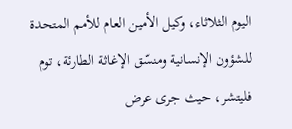اليوم الثلاثاء، وكيل الأمين العام للأمم المتحدة للشؤون الإنسانية ومنسّق الإغاثة الطارئة، توم فليتشر، حيث جرى عرض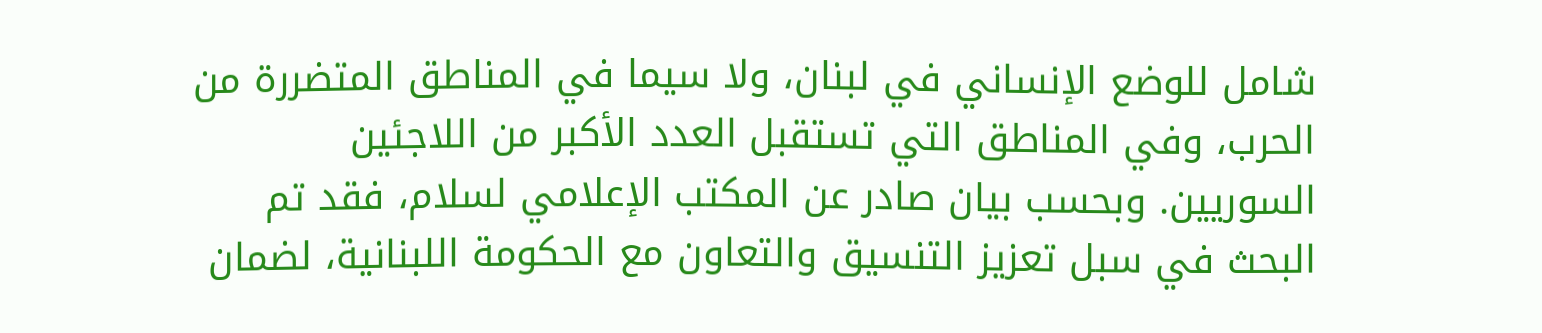شامل للوضع الإنساني في لبنان، ولا سيما في المناطق المتضررة من الحرب، وفي المناطق التي تستقبل العدد الأكبر من اللاجئين السوريين. وبحسب بيان صادر عن المكتب الإعلامي لسلام، فقد تم البحث في سبل تعزيز التنسيق والتعاون مع الحكومة اللبنانية، لضمان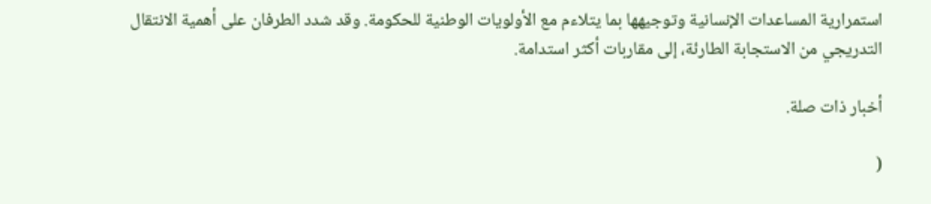استمرارية المساعدات الإنسانية وتوجيهها بما يتلاءم مع الأولويات الوطنية للحكومة. وقد شدد الطرفان على أهمية الانتقال التدريجي من الاستجابة الطارئة، إلى مقاربات أكثر استدامة.

أخبار ذات صلة.

(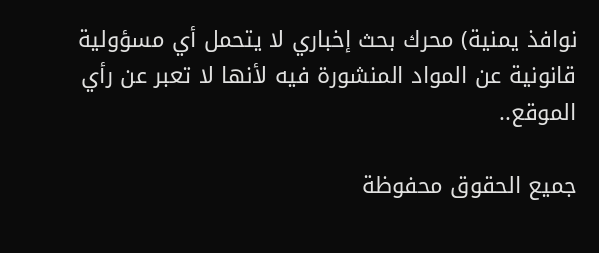نوافذ يمنية) محرك بحث إخباري لا يتحمل أي مسؤولية قانونية عن المواد المنشورة فيه لأنها لا تعبر عن رأي الموقع..

جميع الحقوق محفوظة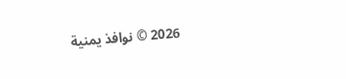2026 © نوافذ يمنية